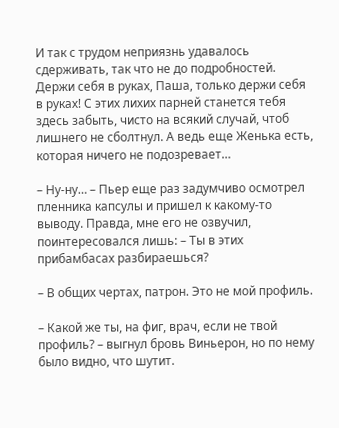И так с трудом неприязнь удавалось сдерживать, так что не до подробностей. Держи себя в руках, Паша, только держи себя в руках! С этих лихих парней станется тебя здесь забыть, чисто на всякий случай, чтоб лишнего не сболтнул. А ведь еще Женька есть, которая ничего не подозревает…

– Ну-ну… – Пьер еще раз задумчиво осмотрел пленника капсулы и пришел к какому-то выводу. Правда, мне его не озвучил, поинтересовался лишь: – Ты в этих прибамбасах разбираешься?

– В общих чертах, патрон. Это не мой профиль.

– Какой же ты, на фиг, врач, если не твой профиль? – выгнул бровь Виньерон, но по нему было видно, что шутит.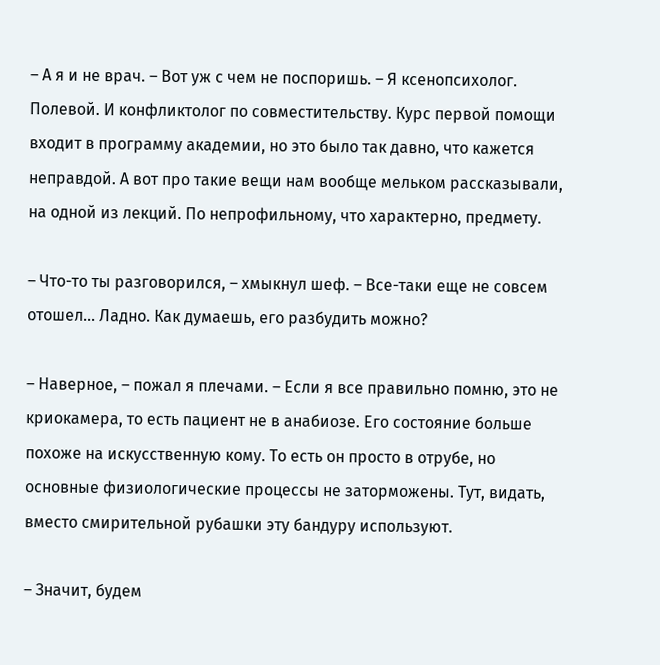– А я и не врач. – Вот уж с чем не поспоришь. – Я ксенопсихолог. Полевой. И конфликтолог по совместительству. Курс первой помощи входит в программу академии, но это было так давно, что кажется неправдой. А вот про такие вещи нам вообще мельком рассказывали, на одной из лекций. По непрофильному, что характерно, предмету.

– Что-то ты разговорился, – хмыкнул шеф. – Все-таки еще не совсем отошел… Ладно. Как думаешь, его разбудить можно?

– Наверное, – пожал я плечами. – Если я все правильно помню, это не криокамера, то есть пациент не в анабиозе. Его состояние больше похоже на искусственную кому. То есть он просто в отрубе, но основные физиологические процессы не заторможены. Тут, видать, вместо смирительной рубашки эту бандуру используют.

– Значит, будем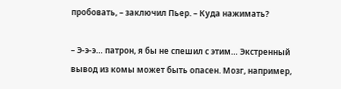пробовать, – заключил Пьер. – Куда нажимать?

– Э-э-э… патрон, я бы не спешил с этим… Экстренный вывод из комы может быть опасен. Мозг, например,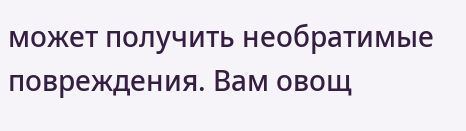может получить необратимые повреждения. Вам овощ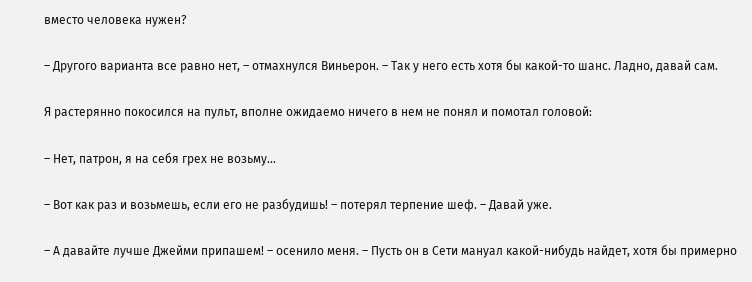вместо человека нужен?

– Другого варианта все равно нет, – отмахнулся Виньерон. – Так у него есть хотя бы какой-то шанс. Ладно, давай сам.

Я растерянно покосился на пульт, вполне ожидаемо ничего в нем не понял и помотал головой:

– Нет, патрон, я на себя грех не возьму…

– Вот как раз и возьмешь, если его не разбудишь! – потерял терпение шеф. – Давай уже.

– А давайте лучше Джейми припашем! – осенило меня. – Пусть он в Сети мануал какой-нибудь найдет, хотя бы примерно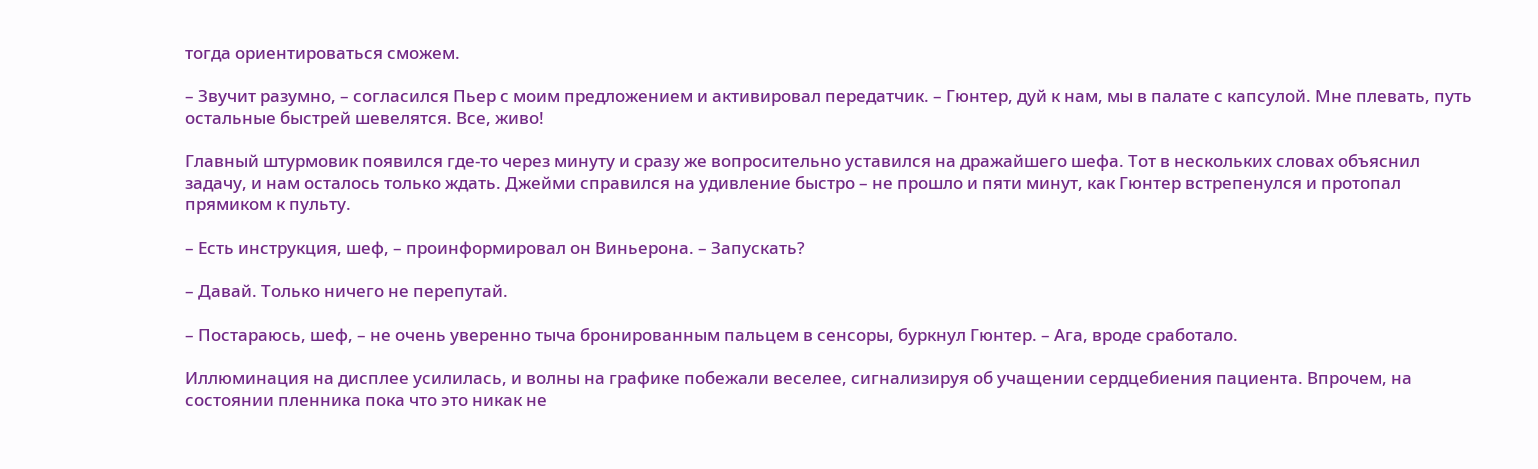тогда ориентироваться сможем.

– Звучит разумно, – согласился Пьер с моим предложением и активировал передатчик. – Гюнтер, дуй к нам, мы в палате с капсулой. Мне плевать, путь остальные быстрей шевелятся. Все, живо!

Главный штурмовик появился где-то через минуту и сразу же вопросительно уставился на дражайшего шефа. Тот в нескольких словах объяснил задачу, и нам осталось только ждать. Джейми справился на удивление быстро – не прошло и пяти минут, как Гюнтер встрепенулся и протопал прямиком к пульту.

– Есть инструкция, шеф, – проинформировал он Виньерона. – Запускать?

– Давай. Только ничего не перепутай.

– Постараюсь, шеф, – не очень уверенно тыча бронированным пальцем в сенсоры, буркнул Гюнтер. – Ага, вроде сработало.

Иллюминация на дисплее усилилась, и волны на графике побежали веселее, сигнализируя об учащении сердцебиения пациента. Впрочем, на состоянии пленника пока что это никак не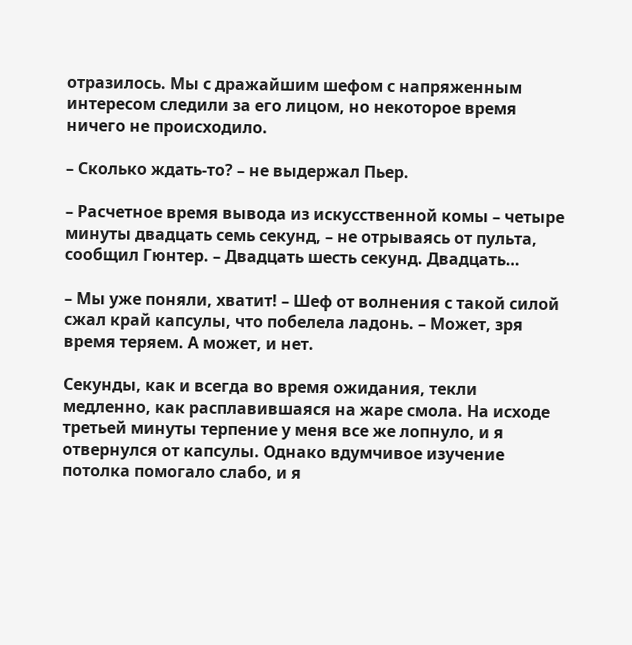отразилось. Мы с дражайшим шефом с напряженным интересом следили за его лицом, но некоторое время ничего не происходило.

– Сколько ждать-то? – не выдержал Пьер.

– Расчетное время вывода из искусственной комы – четыре минуты двадцать семь секунд, – не отрываясь от пульта, сообщил Гюнтер. – Двадцать шесть секунд. Двадцать…

– Мы уже поняли, хватит! – Шеф от волнения с такой силой сжал край капсулы, что побелела ладонь. – Может, зря время теряем. А может, и нет.

Секунды, как и всегда во время ожидания, текли медленно, как расплавившаяся на жаре смола. На исходе третьей минуты терпение у меня все же лопнуло, и я отвернулся от капсулы. Однако вдумчивое изучение потолка помогало слабо, и я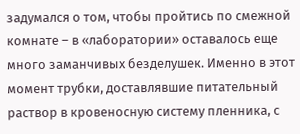задумался о том, чтобы пройтись по смежной комнате – в «лаборатории» оставалось еще много заманчивых безделушек. Именно в этот момент трубки, доставлявшие питательный раствор в кровеносную систему пленника, с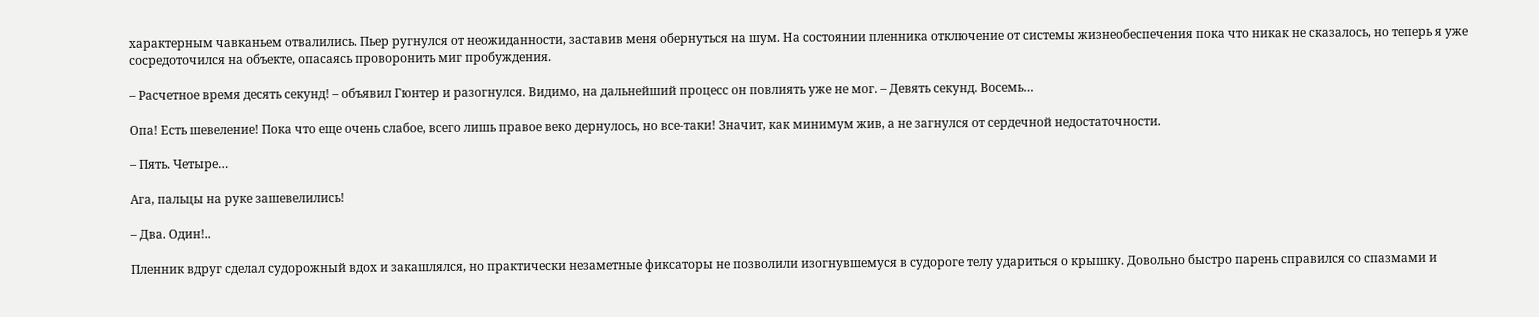характерным чавканьем отвалились. Пьер ругнулся от неожиданности, заставив меня обернуться на шум. На состоянии пленника отключение от системы жизнеобеспечения пока что никак не сказалось, но теперь я уже сосредоточился на объекте, опасаясь проворонить миг пробуждения.

– Расчетное время десять секунд! – объявил Гюнтер и разогнулся. Видимо, на дальнейший процесс он повлиять уже не мог. – Девять секунд. Восемь…

Опа! Есть шевеление! Пока что еще очень слабое, всего лишь правое веко дернулось, но все-таки! Значит, как минимум жив, а не загнулся от сердечной недостаточности.

– Пять. Четыре…

Ага, пальцы на руке зашевелились!

– Два. Один!..

Пленник вдруг сделал судорожный вдох и закашлялся, но практически незаметные фиксаторы не позволили изогнувшемуся в судороге телу удариться о крышку. Довольно быстро парень справился со спазмами и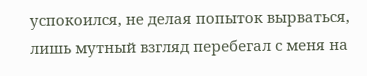успокоился, не делая попыток вырваться, лишь мутный взгляд перебегал с меня на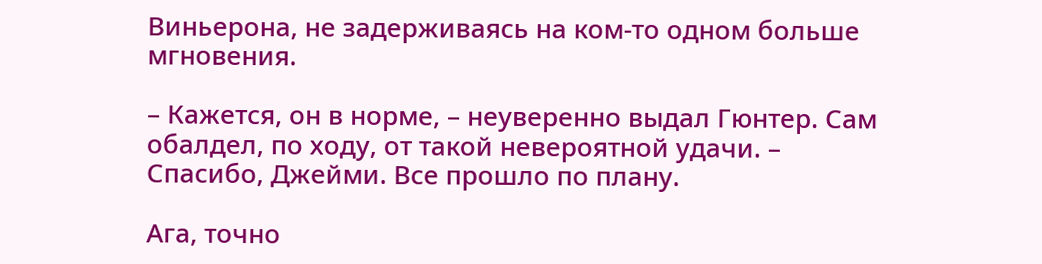Виньерона, не задерживаясь на ком-то одном больше мгновения.

– Кажется, он в норме, – неуверенно выдал Гюнтер. Сам обалдел, по ходу, от такой невероятной удачи. – Спасибо, Джейми. Все прошло по плану.

Ага, точно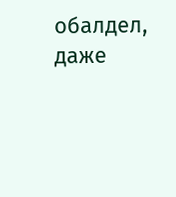обалдел, даже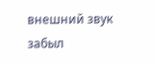внешний звук забыл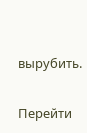вырубить.

Перейти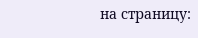на страницу: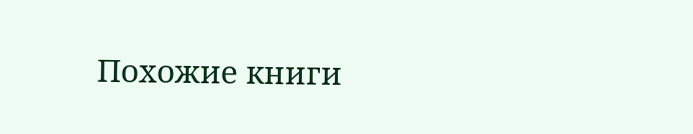Похожие книги